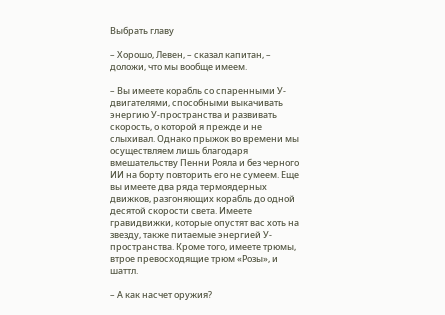Выбрать главу

– Хорошо, Левен, – сказал капитан, – доложи, что мы вообще имеем.

– Вы имеете корабль со спаренными У-двигателями, способными выкачивать энергию У-пространства и развивать скорость, о которой я прежде и не слыхивал. Однако прыжок во времени мы осуществляем лишь благодаря вмешательству Пенни Рояла и без черного ИИ на борту повторить его не сумеем. Еще вы имеете два ряда термоядерных движков, разгоняющих корабль до одной десятой скорости света. Имеете гравидвижки, которые опустят вас хоть на звезду, также питаемые энергией У-пространства. Кроме того, имеете трюмы, втрое превосходящие трюм «Розы», и шаттл.

– А как насчет оружия?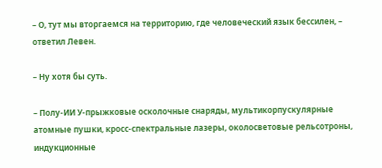– О, тут мы вторгаемся на территорию, где человеческий язык бессилен, – ответил Левен.

– Ну хотя бы суть.

– Полу-ИИ У-прыжковые осколочные снаряды, мультикорпускулярные атомные пушки, кросс-спектральные лазеры, околосветовые рельсотроны, индукционные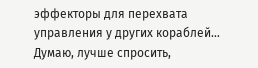эффекторы для перехвата управления у других кораблей… Думаю, лучше спросить,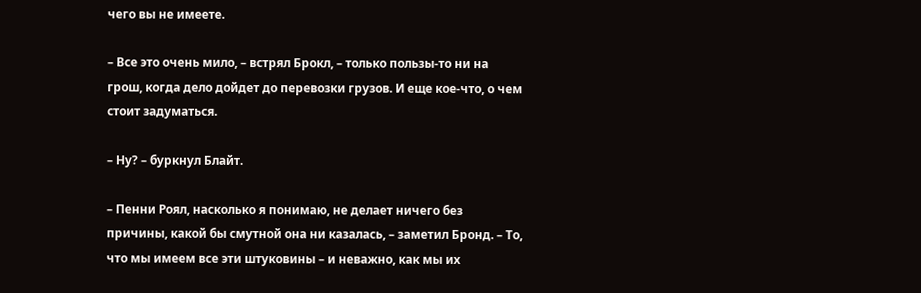чего вы не имеете.

– Все это очень мило, – встрял Брокл, – только пользы-то ни на грош, когда дело дойдет до перевозки грузов. И еще кое-что, о чем стоит задуматься.

– Ну? – буркнул Блайт.

– Пенни Роял, насколько я понимаю, не делает ничего без причины, какой бы смутной она ни казалась, – заметил Бронд. – То, что мы имеем все эти штуковины – и неважно, как мы их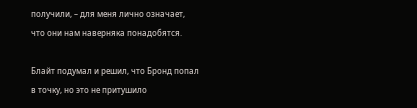получили, – для меня лично означает, что они нам наверняка понадобятся.

Блайт подумал и решил, что Бронд попал в точку, но это не притушило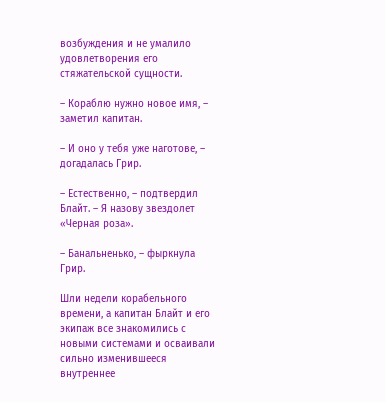возбуждения и не умалило удовлетворения его стяжательской сущности.

– Кораблю нужно новое имя, – заметил капитан.

– И оно у тебя уже наготове, – догадалась Грир.

– Естественно, – подтвердил Блайт. – Я назову звездолет «Черная роза».

– Банальненько, – фыркнула Грир.

Шли недели корабельного времени, а капитан Блайт и его экипаж все знакомились с новыми системами и осваивали сильно изменившееся внутреннее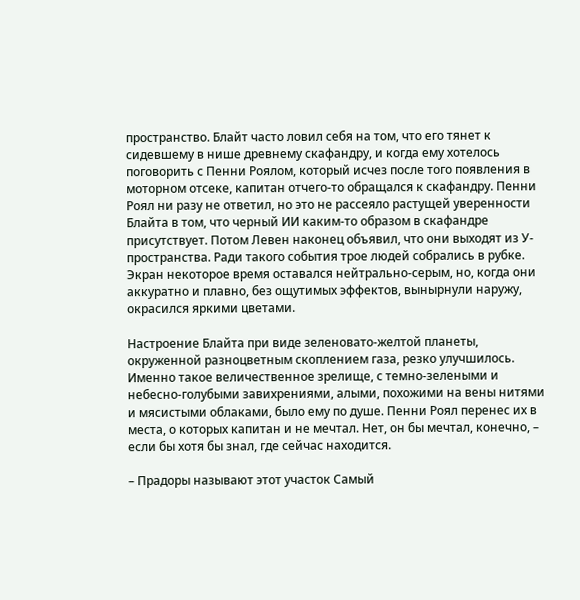пространство. Блайт часто ловил себя на том, что его тянет к сидевшему в нише древнему скафандру, и когда ему хотелось поговорить с Пенни Роялом, который исчез после того появления в моторном отсеке, капитан отчего-то обращался к скафандру. Пенни Роял ни разу не ответил, но это не рассеяло растущей уверенности Блайта в том, что черный ИИ каким-то образом в скафандре присутствует. Потом Левен наконец объявил, что они выходят из У-пространства. Ради такого события трое людей собрались в рубке. Экран некоторое время оставался нейтрально-серым, но, когда они аккуратно и плавно, без ощутимых эффектов, вынырнули наружу, окрасился яркими цветами.

Настроение Блайта при виде зеленовато-желтой планеты, окруженной разноцветным скоплением газа, резко улучшилось. Именно такое величественное зрелище, с темно-зелеными и небесно-голубыми завихрениями, алыми, похожими на вены нитями и мясистыми облаками, было ему по душе. Пенни Роял перенес их в места, о которых капитан и не мечтал. Нет, он бы мечтал, конечно, – если бы хотя бы знал, где сейчас находится.

– Прадоры называют этот участок Самый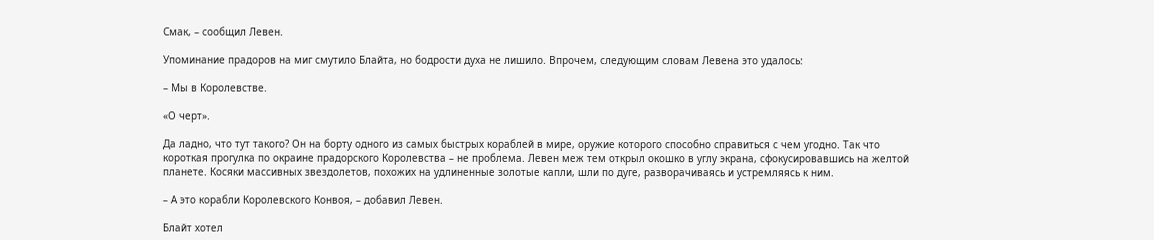Смак, – сообщил Левен.

Упоминание прадоров на миг смутило Блайта, но бодрости духа не лишило. Впрочем, следующим словам Левена это удалось:

– Мы в Королевстве.

«О черт».

Да ладно, что тут такого? Он на борту одного из самых быстрых кораблей в мире, оружие которого способно справиться с чем угодно. Так что короткая прогулка по окраине прадорского Королевства – не проблема. Левен меж тем открыл окошко в углу экрана, сфокусировавшись на желтой планете. Косяки массивных звездолетов, похожих на удлиненные золотые капли, шли по дуге, разворачиваясь и устремляясь к ним.

– А это корабли Королевского Конвоя, – добавил Левен.

Блайт хотел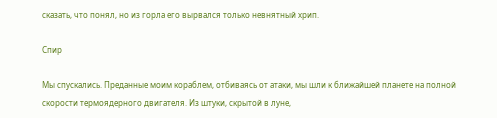сказать, что понял, но из горла его вырвался только невнятный хрип.

Спир

Мы спускались. Преданные моим кораблем, отбиваясь от атаки, мы шли к ближайшей планете на полной скорости термоядерного двигателя. Из штуки, скрытой в луне,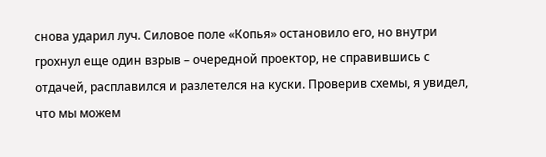снова ударил луч. Силовое поле «Копья» остановило его, но внутри грохнул еще один взрыв – очередной проектор, не справившись с отдачей, расплавился и разлетелся на куски. Проверив схемы, я увидел, что мы можем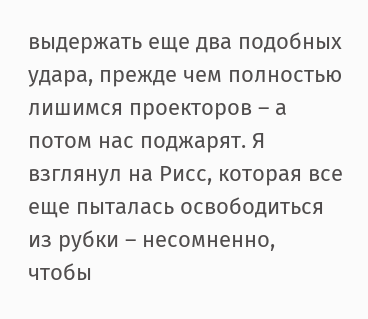выдержать еще два подобных удара, прежде чем полностью лишимся проекторов – а потом нас поджарят. Я взглянул на Рисс, которая все еще пыталась освободиться из рубки – несомненно, чтобы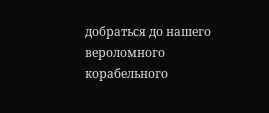добраться до нашего вероломного корабельного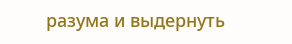разума и выдернуть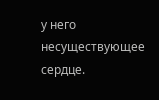у него несуществующее сердце.